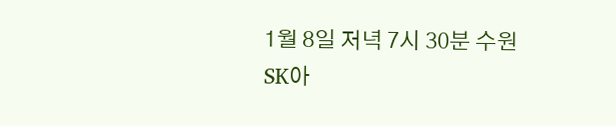1월 8일 저녁 7시 30분 수원SK아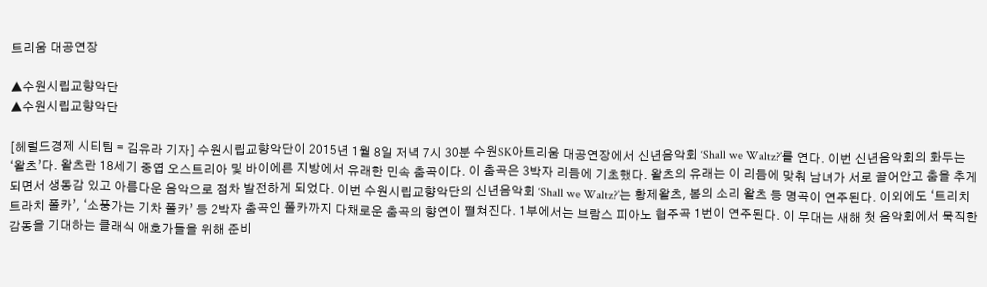트리움 대공연장

▲수원시립교향악단
▲수원시립교향악단

[헤럴드경제 시티팀 = 김유라 기자] 수원시립교향악단이 2015년 1월 8일 저녁 7시 30분 수원SK아트리움 대공연장에서 신년음악회 ‘Shall we Waltz?’를 연다. 이번 신년음악회의 화두는 ‘왈츠’다. 왈츠란 18세기 중엽 오스트리아 및 바이에른 지방에서 유래한 민속 춤곡이다. 이 춤곡은 3박자 리듬에 기초했다. 왈츠의 유래는 이 리듬에 맞춰 남녀가 서로 끌어안고 춤을 추게 되면서 생동감 있고 아름다운 음악으로 점차 발전하게 되었다. 이번 수원시립교향악단의 신년음악회 ‘Shall we Waltz?’는 황제왈츠, 봄의 소리 왈츠 등 명곡이 연주된다. 이외에도 ‘트리치 트라치 폴카’, ‘소풍가는 기차 폴카’ 등 2박자 춤곡인 폴카까지 다채로운 춤곡의 향연이 펼쳐진다. 1부에서는 브람스 피아노 협주곡 1번이 연주된다. 이 무대는 새해 첫 음악회에서 묵직한 감동을 기대하는 클래식 애호가들을 위해 준비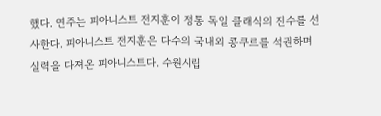했다. 연주는 피아니스트 전지훈이 정통 독일 클래식의 진수를 선사한다. 피아니스트 전지훈은 다수의 국내외 콩쿠르를 석권하며 실력을 다져온 피아니스트다. 수원시립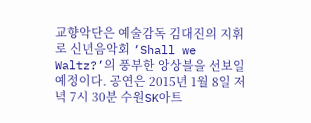교향악단은 예술감독 김대진의 지휘로 신년음악회 ‘Shall we Waltz?’의 풍부한 앙상블을 선보일 예정이다. 공연은 2015년 1월 8일 저녁 7시 30분 수원SK아트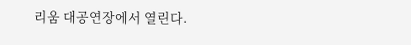리움 대공연장에서 열린다.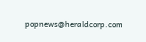popnews@heraldcorp.com